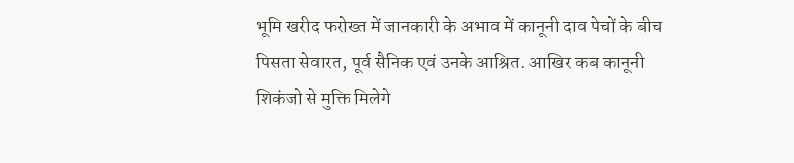भूमि खरीद फरोख्त में जानकारी के अभाव में कानूनी दाव पेचों के बीच पिसता सेवारत, पूर्व सैनिक एवं उनके आश्रित. आखिर कब कानूनी शिकंजो से मुक्ति मिलेगे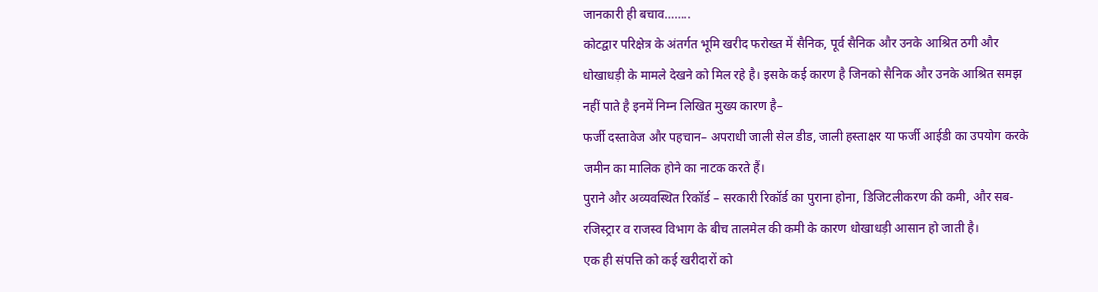जानकारी ही बचाव……..
कोटद्वार परिक्षेत्र के अंतर्गत भूमि खरीद फरोख्त में सैनिक, पूर्व सैनिक और उनके आश्रित ठगी और धोखाधड़ी के मामले देखने को मिल रहे है। इसके कई कारण है जिनको सैनिक और उनके आश्रित समझ नहीं पाते है इनमें निम्न लिखित मुख्य कारण है–
फर्जी दस्तावेज और पहचान– अपराधी जाली सेल डीड, जाली हस्ताक्षर या फर्जी आईडी का उपयोग करके जमीन का मालिक होने का नाटक करते हैं।
पुराने और अव्यवस्थित रिकॉर्ड – सरकारी रिकॉर्ड का पुराना होना, डिजिटलीकरण की कमी, और सब-रजिस्ट्रार व राजस्व विभाग के बीच तालमेल की कमी के कारण धोखाधड़ी आसान हो जाती है।
एक ही संपत्ति को कई खरीदारों को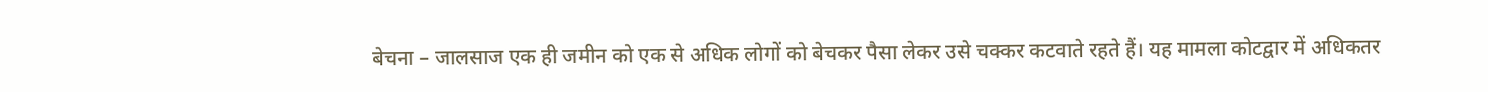बेचना – जालसाज एक ही जमीन को एक से अधिक लोगों को बेचकर पैसा लेकर उसे चक्कर कटवाते रहते हैं। यह मामला कोटद्वार में अधिकतर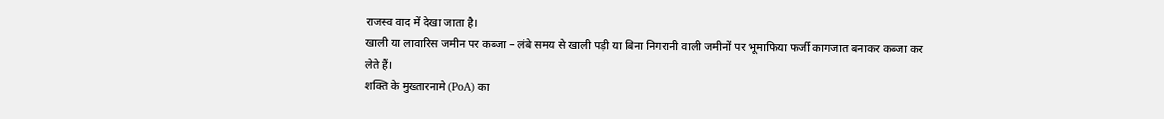राजस्व वाद में देखा जाता है।
खाली या लावारिस जमीन पर कब्जा – लंबे समय से खाली पड़ी या बिना निगरानी वाली जमीनों पर भूमाफिया फर्जी कागजात बनाकर कब्जा कर लेते हैं।
शक्ति के मुख्तारनामे (PoA) का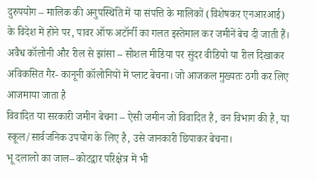दुरुपयोग – मालिक की अनुपस्थिति में या संपत्ति के मालिकों (विशेषकर एनआरआई) के विदेश में होने पर, पावर ऑफ अटॉर्नी का गलत इस्तेमाल कर जमीनें बेच दी जाती हैं।
अवैध कॉलोनी और रील से झांसा – सोशल मीडिया पर सुंदर वीडियो या रील दिखाकर अविकसित गैर- कानूनी कॉलोनियों में प्लाट बेचना। जो आजकल मुख्यतः ठगी कर लिए आजमाया जाता है
विवादित या सरकारी जमीन बेचना – ऐसी जमीन जो विवादित है, वन विभाग की है, या स्कूल/सार्वजनिक उपयोग के लिए है, उसे जानकारी छिपाकर बेचना।
भू दलालो का जाल– कोटद्वार परिक्षेत्र में भी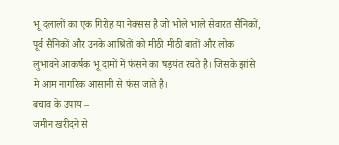भू दलालों का एक गिरोह या नेक्सस है जो भोले भाले सेवारत सैनिकों, पूर्व सैनिकों और उनके आश्रितों को मीठी मीठी बातों और लोक लुभावने आकर्षक भू दामों में फंसने का षड़यंत रचते है। जिसके झांसे मे आम नागरिक आसानी से फंस जाते है।
बचाव के उपाय –
जमीन खरीदने से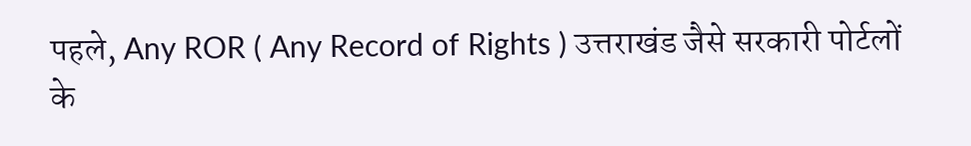पहले, Any ROR ( Any Record of Rights ) उत्तराखंड जैसे सरकारी पोर्टलों के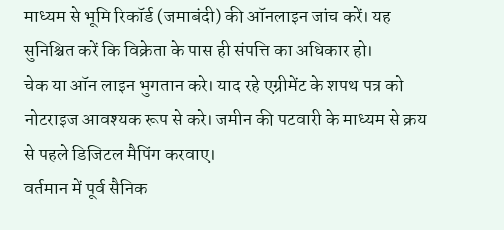माध्यम से भूमि रिकॉर्ड (जमाबंदी) की ऑनलाइन जांच करें। यह सुनिश्चित करें कि विक्रेता के पास ही संपत्ति का अधिकार हो।
चेक या ऑन लाइन भुगतान करे। याद रहे एग्रीमेंट के शपथ पत्र को नोटराइज आवश्यक रूप से करे। जमीन की पटवारी के माध्यम से क्रय से पहले डिजिटल मैपिंग करवाए।
वर्तमान में पूर्व सैनिक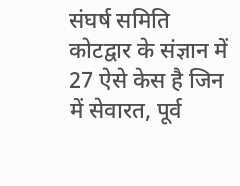संघर्ष समिति कोटद्वार के संज्ञान में 27 ऐसे केस है जिन में सेवारत, पूर्व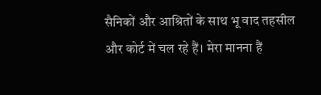सैनिकों और आश्रितों के साथ भू वाद तहसील और कोर्ट में चल रहे हैं। मेरा मानना हैं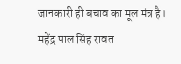जानकारी ही बचाव का मूल मंत्र है।
महेंद्र पाल सिंह रावत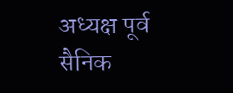अध्यक्ष पूर्व सैनिक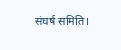संघर्ष समिति।